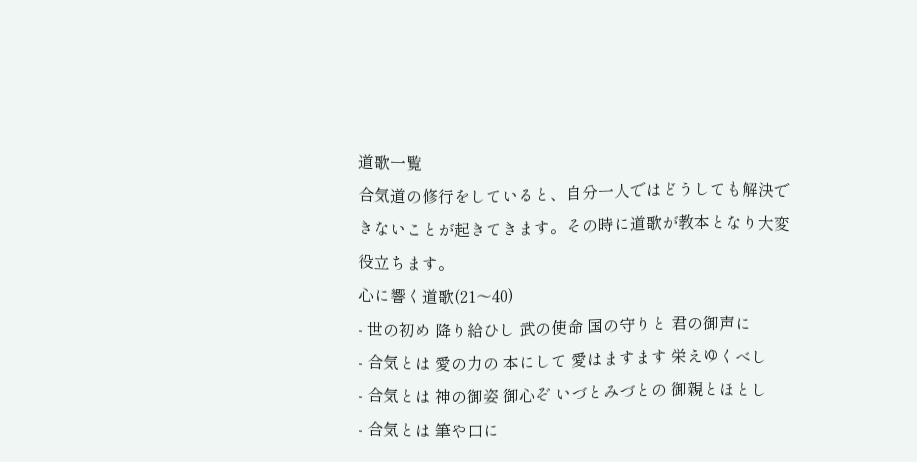道歌一覧
合気道の修行をしていると、自分一人ではどうしても解決できないことが起きてきます。その時に道歌が教本となり大変役立ちます。
心に響く道歌(21〜40)
- 世の初め 降り給ひし 武の使命 国の守りと 君の御声に
- 合気とは 愛の力の 本にして 愛はますます 栄えゆくべし
- 合気とは 神の御姿 御心ぞ いづとみづとの 御親とほとし
- 合気とは 筆や口に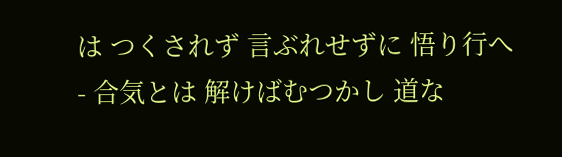は つくされず 言ぶれせずに 悟り行へ
- 合気とは 解けばむつかし 道な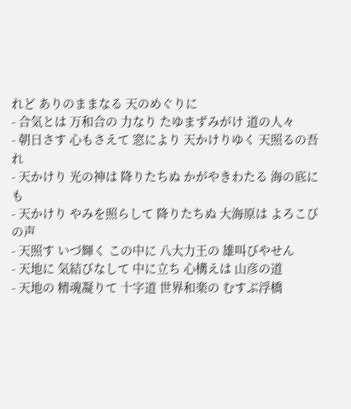れど ありのままなる 天のめぐりに
- 合気とは 万和合の 力なり たゆまずみがけ 道の人々
- 朝日さす 心もさえて 窓により 天かけりゆく 天照るの吾れ
- 天かけり 光の神は 降りたちぬ かがやきわたる 海の底にも
- 天かけり やみを照らして 降りたちぬ 大海原は よろこびの声
- 天照す いづ輝く この中に 八大力王の 雄叫びやせん
- 天地に 気結びなして 中に立ち 心構えは 山彦の道
- 天地の 精魂凝りて 十字道 世界和楽の むすぶ浮橋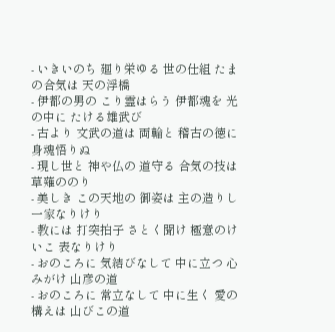- いきいのち 廻り栄ゆる 世の仕組 たまの合気は 天の浮橋
- 伊都の男の こり霊はらう 伊都魂を 光の中に たける雄武び
- 古より 文武の道は 両輪と 稽古の徳に 身魂悟りぬ
- 現し世と 神や仏の 道守る 合気の技は 草薙ののり
- 美しき この天地の 御姿は 主の造りし 一家なりけり
- 教には 打突拍子 さとく聞け 極意のけいこ 表なりけり
- おのころに 気結びなして 中に立つ 心みがけ 山彦の道
- おのころに 常立なして 中に生く 愛の構えは 山びこの道